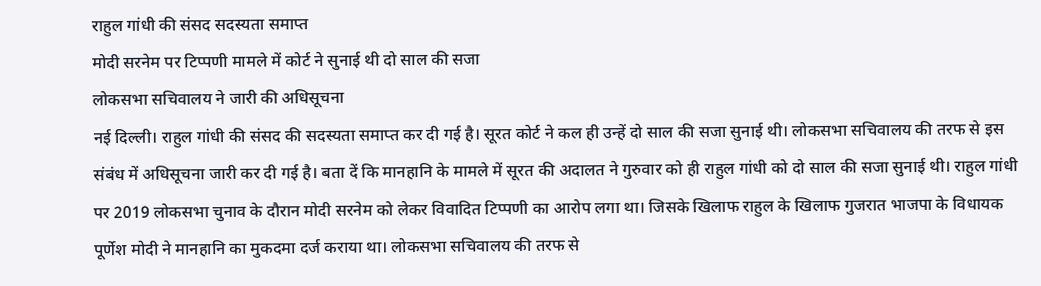राहुल गांधी की संसद सदस्यता समाप्त
मोदी सरनेम पर टिप्पणी मामले में कोर्ट ने सुनाई थी दो साल की सजा
लोकसभा सचिवालय ने जारी की अधिसूचना
नई दिल्ली। राहुल गांधी की संसद की सदस्यता समाप्त कर दी गई है। सूरत कोर्ट ने कल ही उन्हें दो साल की सजा सुनाई थी। लोकसभा सचिवालय की तरफ से इस संबंध में अधिसूचना जारी कर दी गई है। बता दें कि मानहानि के मामले में सूरत की अदालत ने गुरुवार को ही राहुल गांधी को दो साल की सजा सुनाई थी। राहुल गांधी पर 2019 लोकसभा चुनाव के दौरान मोदी सरनेम को लेकर विवादित टिप्पणी का आरोप लगा था। जिसके खिलाफ राहुल के खिलाफ गुजरात भाजपा के विधायक पूर्णेश मोदी ने मानहानि का मुकदमा दर्ज कराया था। लोकसभा सचिवालय की तरफ से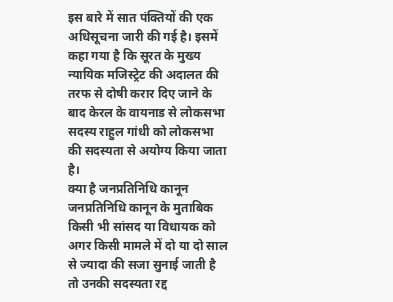इस बारे में सात पंक्तियों की एक अधिसूचना जारी की गई है। इसमें कहा गया है कि सूरत के मुख्य न्यायिक मजिस्ट्रेट की अदालत की तरफ से दोषी करार दिए जाने के बाद केरल के वायनाड से लोकसभा सदस्य राहुल गांधी को लोकसभा की सदस्यता से अयोग्य किया जाता है।
क्या है जनप्रतिनिधि कानून
जनप्रतिनिधि कानून के मुताबिक किसी भी सांसद या विधायक को अगर किसी मामले में दो या दो साल से ज्यादा की सजा सुनाई जाती है तो उनकी सदस्यता रद्द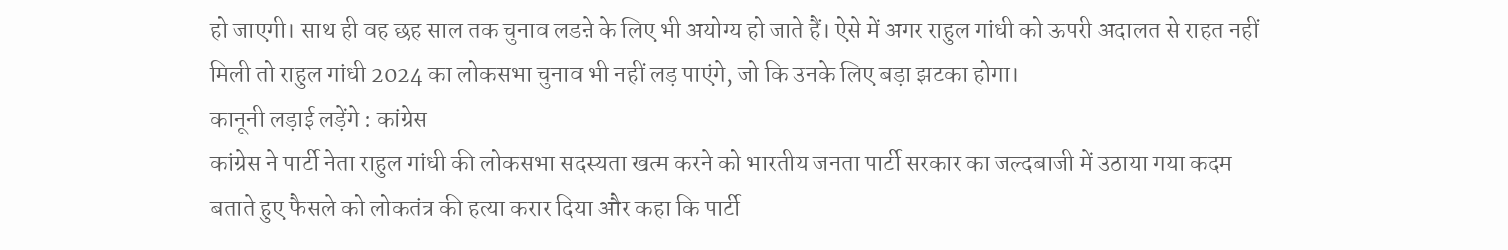हो जाएगी। साथ ही वह छह साल तक चुनाव लडऩे के लिए भी अयोग्य हो जाते हैं। ऐसे में अगर राहुल गांधी को ऊपरी अदालत से राहत नहीं मिली तो राहुल गांधी 2024 का लोकसभा चुनाव भी नहीं लड़ पाएंगे, जो कि उनके लिए बड़ा झटका होगा।
कानूनी लड़ाई लड़ेंगे : कांग्रेस
कांग्रेस ने पार्टी नेता राहुल गांधी की लोकसभा सदस्यता खत्म करने को भारतीय जनता पार्टी सरकार का जल्दबाजी में उठाया गया कदम बताते हुए फैसले को लोकतंत्र की हत्या करार दिया और कहा कि पार्टी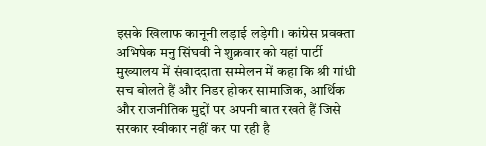इसके खिलाफ कानूनी लड़ाई लड़ेगी। कांग्रेस प्रवक्ता अभिषेक मनु सिंघवी ने शुक्रवार को यहां पार्टी मुख्यालय में संवाददाता सम्मेलन में कहा कि श्री गांधी सच बोलते हैं और निडर होकर सामाजिक, आर्थिक और राजनीतिक मुद्दों पर अपनी बात रखते हैं जिसे सरकार स्वीकार नहीं कर पा रही है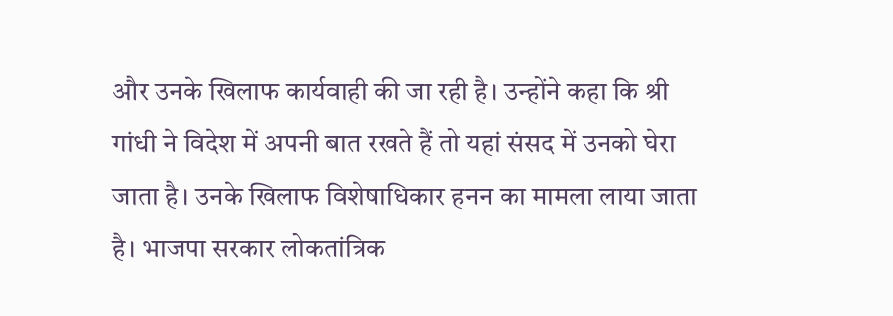और उनके खिलाफ कार्यवाही की जा रही है। उन्होंने कहा कि श्री गांधी ने विदेश में अपनी बात रखते हैं तो यहां संसद में उनको घेरा जाता है। उनके खिलाफ विशेषाधिकार हनन का मामला लाया जाता है। भाजपा सरकार लोकतांत्रिक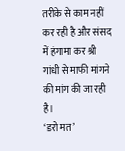तरीके से काम नहीं कर रही है और संसद में हंगामा कर श्री गांधी से माफी मांगने की मांग की जा रही है।
‘डरो मत’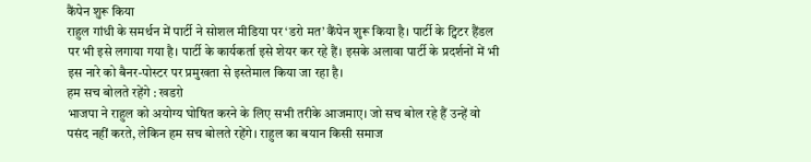कैंपेन शुरू किया
राहुल गांधी के समर्थन में पार्टी ने सोशल मीडिया पर ‘डरो मत’ कैंपेन शुरू किया है। पार्टी के ट्विटर हैंडल पर भी इसे लगाया गया है। पार्टी के कार्यकर्ता इसे शेयर कर रहे हैं। इसके अलावा पार्टी के प्रदर्शनों में भी इस नारे को बैनर-पोस्टर पर प्रमुखता से इस्तेमाल किया जा रहा है।
हम सच बोलते रहेंगे : खडग़े
भाजपा ने राहुल को अयोग्य घोषित करने के लिए सभी तरीके आजमाए। जो सच बोल रहे हैं उन्हें वो पसंद नहीं करते, लेकिन हम सच बोलते रहेंगे। राहुल का बयान किसी समाज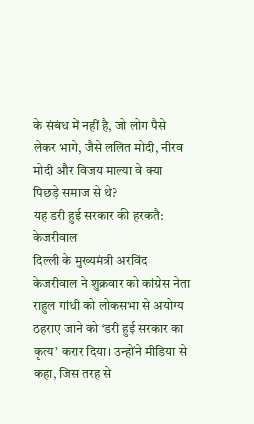के संबंध में नहीं है, जो लोग पैसे लेकर भागे, जैसे ललित मोदी, नीरव मोदी और विजय माल्या वे क्या पिछड़े समाज से थे?
यह डरी हुई सरकार की हरकतै: केजरीवाल
दिल्ली के मुख्यमंत्री अरविंद केजरीवाल ने शुक्रवार को कांग्रेस नेता राहुल गांधी को लोकसभा से अयोग्य ठहराए जाने को ‘डरी हुई सरकार का कृत्य’ करार दिया। उन्होंने मीडिया से कहा, जिस तरह से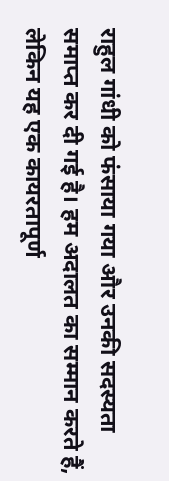राहुल गांधी को फंसाया गया और उनकी सदस्यता समाप्त कर दी गई है। हम अदालत का सम्मान करते हैं, लेकिन यह एक कायरतापूर्ण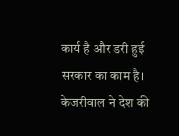कार्य है और डरी हुई सरकार का काम है। केजरीवाल ने देश की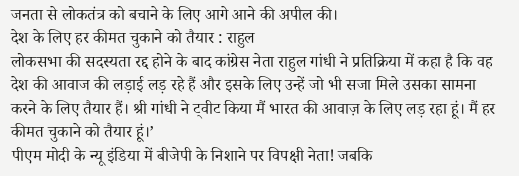जनता से लोकतंत्र को बचाने के लिए आगे आने की अपील की।
देश के लिए हर कीमत चुकाने को तैयार : राहुल
लोकसभा की सदस्यता रद्द होने के बाद कांग्रेस नेता राहुल गांधी ने प्रतिक्रिया में कहा है कि वह देश की आवाज की लड़ाई लड़ रहे हैं और इसके लिए उन्हें जो भी सजा मिले उसका सामना करने के लिए तैयार हैं। श्री गांधी ने ट्वीट किया मैं भारत की आवाज़ के लिए लड़ रहा हूं। मैं हर कीमत चुकाने को तैयार हूं।’
पीएम मोदी के न्यू इंडिया में बीजेपी के निशाने पर विपक्षी नेता! जबकि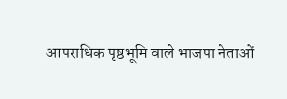आपराधिक पृष्ठभूमि वाले भाजपा नेताओं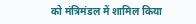को मंत्रिमंडल में शामिल किया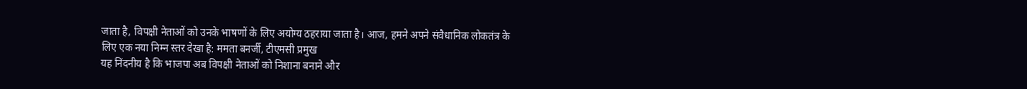जाता है, विपक्षी नेताओं को उनके भाषणों के लिए अयोग्य ठहराया जाता है। आज, हमने अपने संवैधानिक लोकतंत्र के लिए एक नया निम्न स्तर देखा है: ममता बनर्जी, टीएमसी प्रमुख
यह निंदनीय है कि भाजपा अब विपक्षी नेताओं को निशाना बनाने और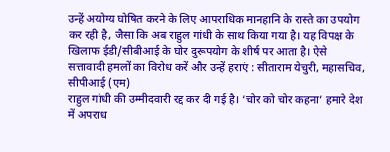उन्हें अयोग्य घोषित करने के लिए आपराधिक मानहानि के रास्ते का उपयोग कर रही है, जैसा कि अब राहुल गांधी के साथ किया गया है। यह विपक्ष के खिलाफ ईडी/सीबीआई के घोर दुरूपयोग के शीर्ष पर आता है। ऐसे सत्तावादी हमलों का विरोध करें और उन्हें हराएं : सीताराम येचुरी, महासचिव, सीपीआई (एम)
राहुल गांधी की उम्मीदवारी रद्द कर दी गई है। ‘चोर को चोर कहना’ हमारे देश में अपराध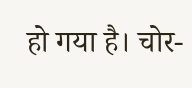हो गया है। चोर-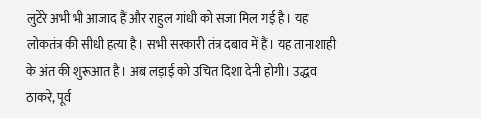लुटेरे अभी भी आजाद हैं और राहुल गांधी को सजा मिल गई है। यह लोकतंत्र की सीधी हत्या है। सभी सरकारी तंत्र दबाव में हैं। यह तानाशाही के अंत की शुरूआत है। अब लड़ाई को उचित दिशा देनी होगी। उद्धव ठाकरे, पूर्व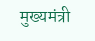मुख्यमंत्री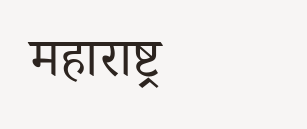महाराष्ट्र